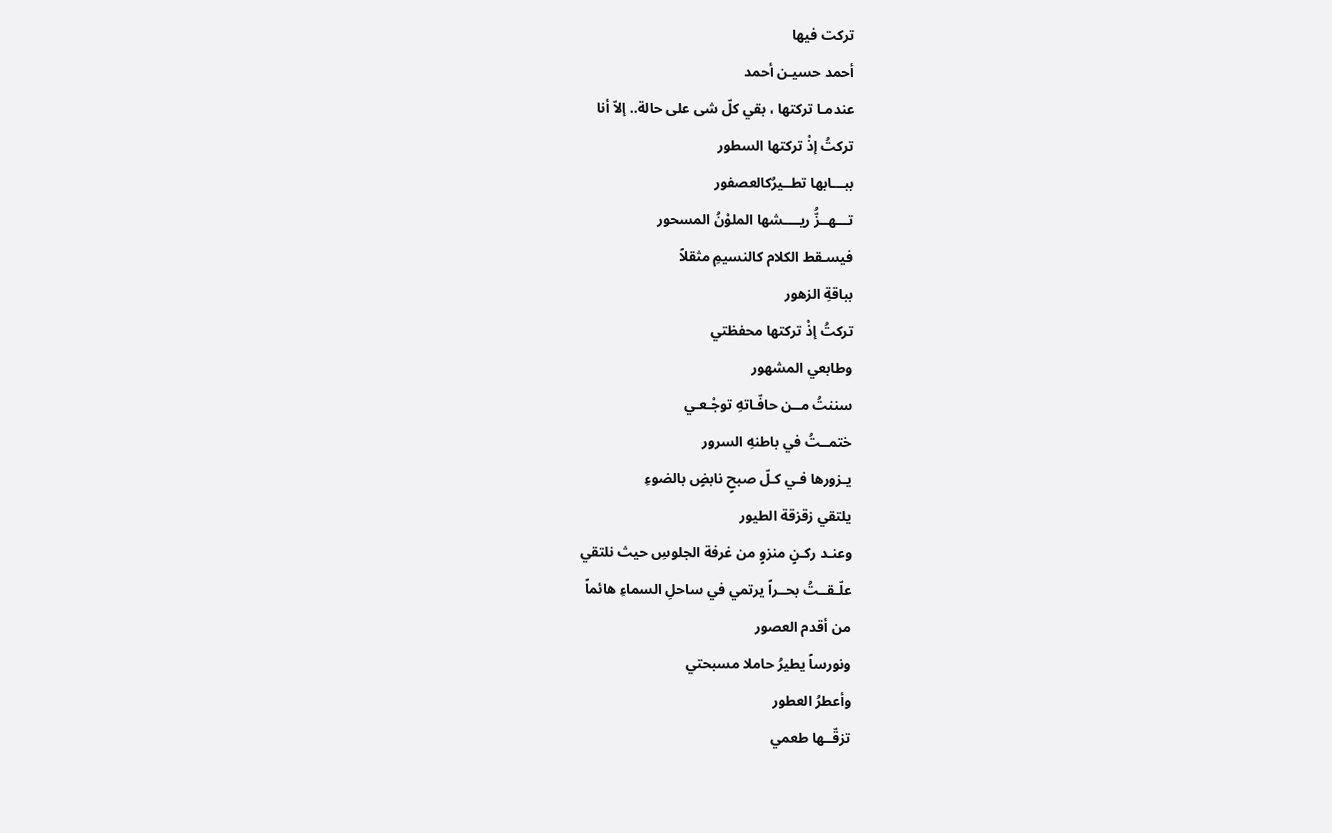تركت فيها
أحمد حسيـن أحمد
عندمـا تركتها ، بقي كلّ شى على حالة.. إلاّ أنا
تركتُ إذْ تركتها السطور
ببـــابها تطــيرُكالعصفور
تـــهــزُّ ريــــشها الملوْنُ المسحور
فيسـقط الكلام كالنسيمِ مثقلاً
بباقةِ الزهور
تركتُ إذْ تركتها محفظتي
وطابعي المشهور
سننتُ مــن حافّـاتهِ توجْـعـي
ختمــتُ في باطنهِ السرور
يـزورها فـي كـلّ صبحٍ نابضٍ بالضوءِ
يلتقي زقزقة الطيور
وعنـد ركـنٍ منزوٍ من غرفة الجلوسِ حيث نلتقي
علّـقــتُ بحــراً يرتمي في ساحلِ السماءِ هائماً
من أقدم العصور
ونورساً يطيرُ حاملا مسبحتي
وأعطرُ العطور
تزقّــها طعمي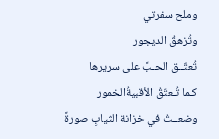وملح سفرتي
وتُزهقُ الديجور
تُعتٌــق الحـبَّ على سريرها
كـما تُـعتّقُ الأقبيةُالخمور
وضعــتُ في خزانة الثيابِ صورةً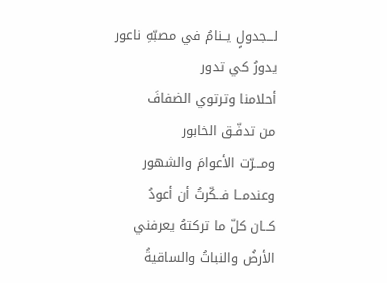لـــجدولٍ يــنامُ في مصبّهِ ناعور
يدورُ كي تدور
أحلامنا وترتوي الضفافَ
من تدفّـق الخابور
ومـــرّت الأعوامَ والشهور
وعندمــا فــكّرتُ أن أعودُ
كــان كلّ ما تركتهُ يعرفني
الأرضُ والنباتُ والساقيةُ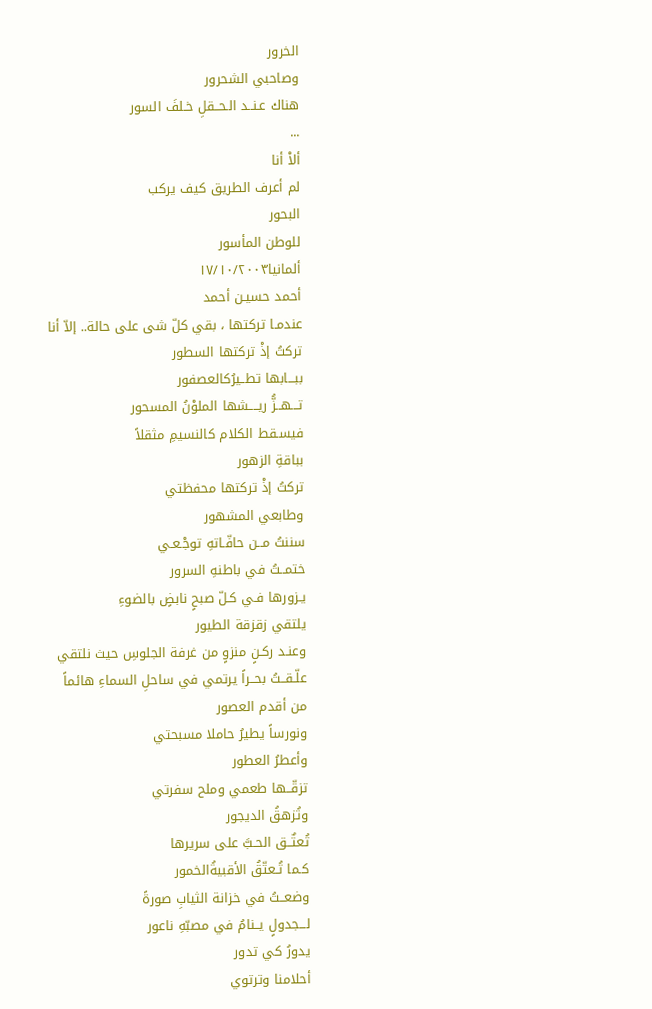الخرور
وصاحبي الشحرور
هناك عـنــد الـحــقلِ خـلفَ السور
...
ألاْ أنا
لم أعرف الطريق كيف يركب
البحور
للوطن المأسور
ألمانيا١٧/١٠/٢٠٠٣
أحمد حسيـن أحمد
عندمـا تركتها ، بقي كلّ شى على حالة.. إلاّ أنا
تركتُ إذْ تركتها السطور
ببـــابها تطــيرُكالعصفور
تـــهــزُّ ريــــشها الملوْنُ المسحور
فيسـقط الكلام كالنسيمِ مثقلاً
بباقةِ الزهور
تركتُ إذْ تركتها محفظتي
وطابعي المشهور
سننتُ مــن حافّـاتهِ توجْـعـي
ختمــتُ في باطنهِ السرور
يـزورها فـي كـلّ صبحٍ نابضٍ بالضوءِ
يلتقي زقزقة الطيور
وعنـد ركـنٍ منزوٍ من غرفة الجلوسِ حيث نلتقي
علّـقــتُ بحــراً يرتمي في ساحلِ السماءِ هائماً
من أقدم العصور
ونورساً يطيرُ حاملا مسبحتي
وأعطرُ العطور
تزقّــها طعمي وملح سفرتي
وتُزهقُ الديجور
تُعتٌــق الحـبَّ على سريرها
كـما تُـعتّقُ الأقبيةُالخمور
وضعــتُ في خزانة الثيابِ صورةً
لـــجدولٍ يــنامُ في مصبّهِ ناعور
يدورُ كي تدور
أحلامنا وترتوي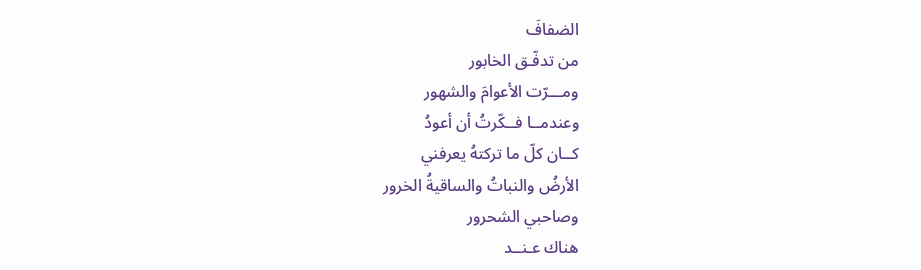الضفافَ
من تدفّـق الخابور
ومـــرّت الأعوامَ والشهور
وعندمــا فــكّرتُ أن أعودُ
كــان كلّ ما تركتهُ يعرفني
الأرضُ والنباتُ والساقيةُ الخرور
وصاحبي الشحرور
هناك عـنــد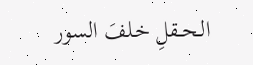الـحــقلِ خـلفَ السور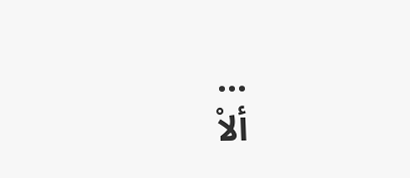...
ألاْ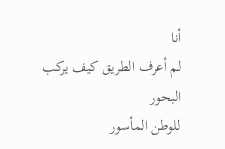أنا
لم أعرف الطريق كيف يركب
البحور
للوطن المأسور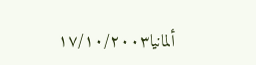ألمانيا١٧/١٠/٢٠٠٣